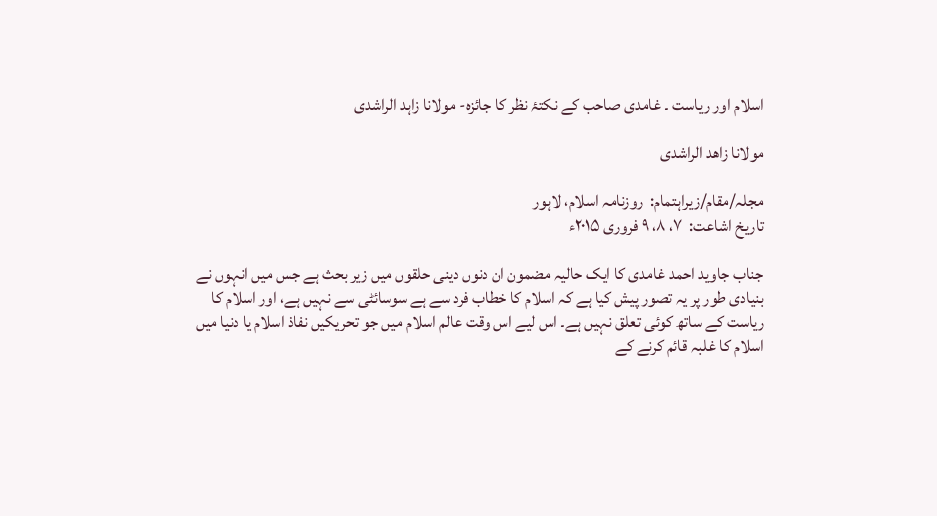اسلام اور ریاست ۔ غامدی صاحب کے نکتۂ نظر کا جائزہ- مولانا زاہد الراشدی

مولانا زاھد الراشدی

مجلہ/مقام/زیراہتمام:  روزنامہ اسلام، لاہور
تاریخ اشاعت:  ۷، ۸، ۹ فروری ۲۰۱۵ء

جناب جاوید احمد غامدی کا ایک حالیہ مضمون ان دنوں دینی حلقوں میں زیر بحث ہے جس میں انہوں نے بنیادی طور پر یہ تصور پیش کیا ہے کہ اسلام کا خطاب فرد سے ہے سوسائٹی سے نہیں ہے، اور اسلام کا ریاست کے ساتھ کوئی تعلق نہیں ہے۔ اس لیے اس وقت عالم اسلام میں جو تحریکیں نفاذ اسلام یا دنیا میں اسلام کا غلبہ قائم کرنے کے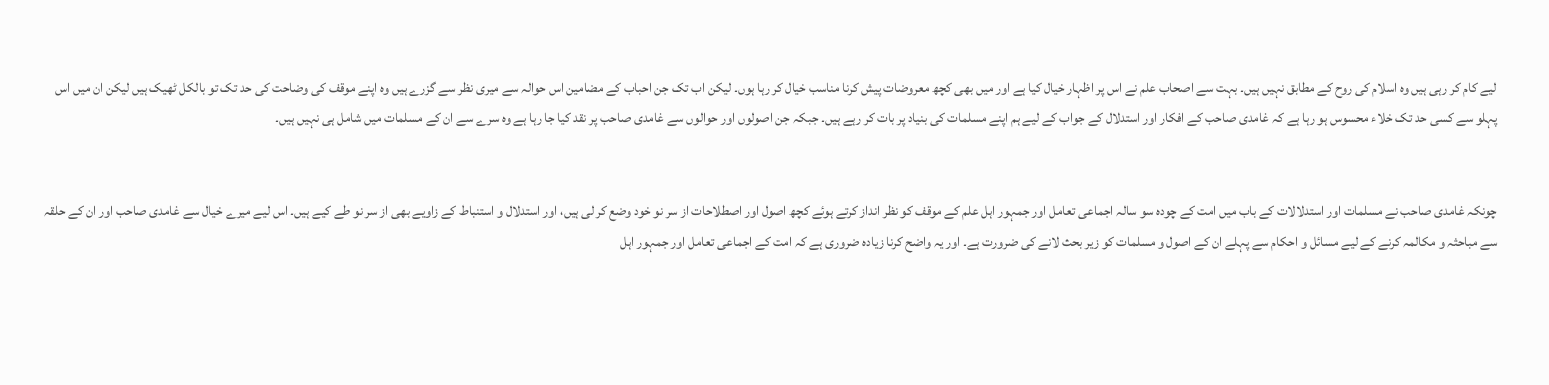لیے کام کر رہی ہیں وہ اسلام کی روح کے مطابق نہیں ہیں۔ بہت سے اصحاب علم نے اس پر اظہار خیال کیا ہے اور میں بھی کچھ معروضات پیش کرنا مناسب خیال کر رہا ہوں۔ لیکن اب تک جن احباب کے مضامین اس حوالہ سے میری نظر سے گزرے ہیں وہ اپنے موقف کی وضاحت کی حد تک تو بالکل ٹھیک ہیں لیکن ان میں اس پہلو سے کسی حد تک خلاء محسوس ہو رہا ہے کہ غامدی صاحب کے افکار اور استدلال کے جواب کے لیے ہم اپنے مسلمات کی بنیاد پر بات کر رہے ہیں۔ جبکہ جن اصولوں اور حوالوں سے غامدی صاحب پر نقد کیا جا رہا ہے وہ سرے سے ان کے مسلمات میں شامل ہی نہیں ہیں۔


چونکہ غامدی صاحب نے مسلمات اور استدلالات کے باب میں امت کے چودہ سو سالہ اجماعی تعامل اور جمہور اہل علم کے موقف کو نظر انداز کرتے ہوئے کچھ اصول اور اصطلاحات از سر نو خود وضع کر لی ہیں، اور استدلال و استنباط کے زاویے بھی از سر نو طے کیے ہیں۔ اس لیے میرے خیال سے غامدی صاحب اور ان کے حلقہ سے مباحثہ و مکالمہ کرنے کے لیے مسائل و احکام سے پہلے ان کے اصول و مسلمات کو زیر بحث لانے کی ضرورت ہے۔ اور یہ واضح کرنا زیادہ ضروری ہے کہ امت کے اجماعی تعامل اور جمہور اہل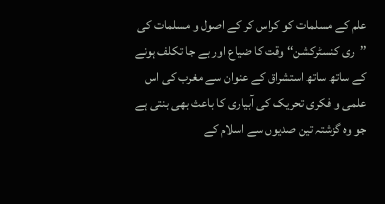علم کے مسلمات کو کراس کر کے اصول و مسلمات کی ’’ری کنسٹرکشن‘‘ وقت کا ضیاع اور بے جا تکلف ہونے کے ساتھ ساتھ استشراق کے عنوان سے مغرب کی اس علمی و فکری تحریک کی آبیاری کا باعث بھی بنتی ہے جو وہ گزشتہ تین صدیوں سے اسلام کے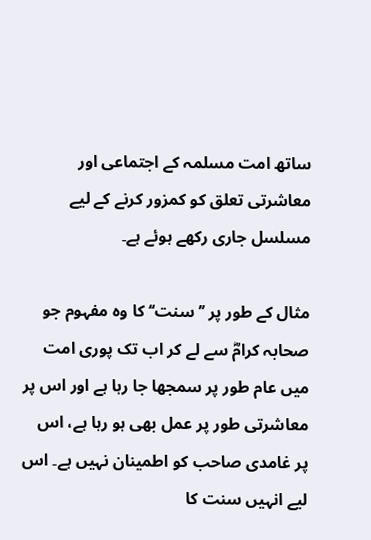ساتھ امت مسلمہ کے اجتماعی اور معاشرتی تعلق کو کمزور کرنے کے لیے مسلسل جاری رکھے ہوئے ہے۔

مثال کے طور پر ’’سنت‘‘ کا وہ مفہوم جو صحابہ کرامؓ سے لے کر اب تک پوری امت میں عام طور پر سمجھا جا رہا ہے اور اس پر معاشرتی طور پر عمل بھی ہو رہا ہے، اس پر غامدی صاحب کو اطمینان نہیں ہے۔ اس لیے انہیں سنت کا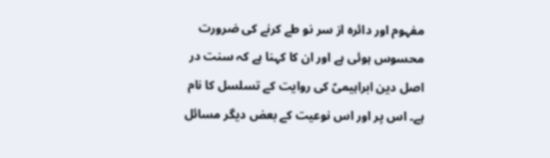مفہوم اور دائرہ از سر نو طے کرنے کی ضرورت محسوس ہوئی ہے اور ان کا کہنا ہے کہ سنت در اصل دین ابراہیمیؑ کی روایت کے تسلسل کا نام ہے۔ اس پر اور اس نوعیت کے بعض دیگر مسائل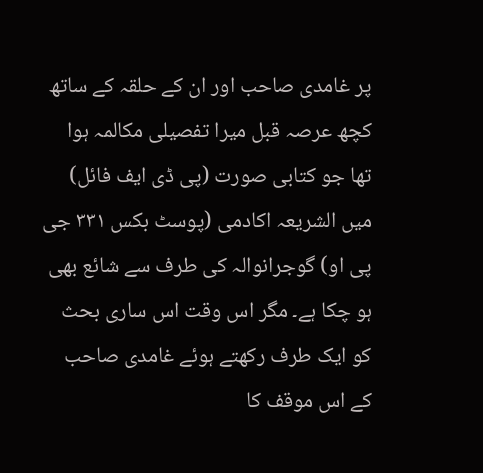پر غامدی صاحب اور ان کے حلقہ کے ساتھ کچھ عرصہ قبل میرا تفصیلی مکالمہ ہوا تھا جو کتابی صورت (پی ڈی ایف فائل) میں الشریعہ اکادمی (پوسٹ بکس ۳۳۱ جی پی او) گوجرانوالہ کی طرف سے شائع بھی ہو چکا ہے۔ مگر اس وقت اس ساری بحث کو ایک طرف رکھتے ہوئے غامدی صاحب کے اس موقف کا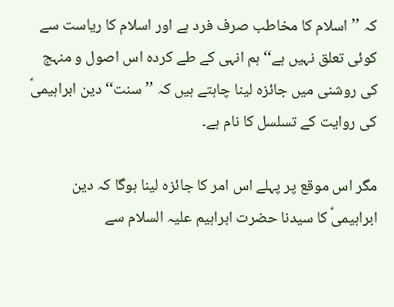کہ ’’اسلام کا مخاطب صرف فرد ہے اور اسلام کا ریاست سے کوئی تعلق نہیں ہے‘‘ ہم انہی کے طے کردہ اس اصول و منہج کی روشنی میں جائزہ لینا چاہتے ہیں کہ ’’سنت‘‘ دین ابراہیمیؑ کی روایت کے تسلسل کا نام ہے۔

مگر اس موقع پر پہلے اس امر کا جائزہ لینا ہوگا کہ دین ابراہیمیؑ کا سیدنا حضرت ابراہیم علیہ السلام سے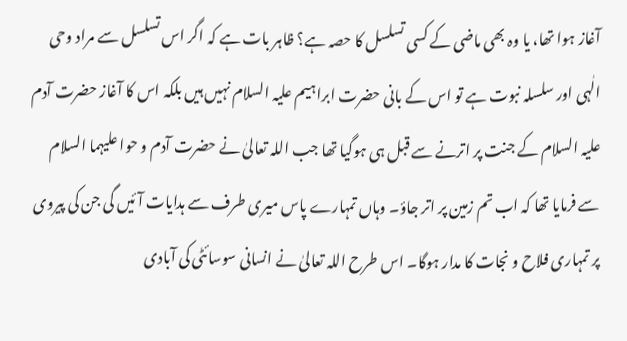آغاز ہوا تھا، یا وہ بھی ماضی کے کسی تسلسل کا حصہ ہے؟ ظاہر بات ہے کہ اگر اس تسلسل سے مراد وحی الٰہی اور سلسلہ نبوت ہے تو اس کے بانی حضرت ابراہیم علیہ السلام نہیں ہیں بلکہ اس کا آغاز حضرت آدم علیہ السلام کے جنت پر اترنے سے قبل ہی ہوگیا تھا جب اللہ تعالیٰ نے حضرت آدم و حوا علیہما السلام سے فرمایا تھا کہ اب تم زمین پر اتر جاؤ۔ وہاں تمہارے پاس میری طرف سے ہدایات آئیں گی جن کی پیروی پر تمہاری فلاح و نجات کا مدار ہوگا۔ اس طرح اللہ تعالیٰ نے انسانی سوسائٹی کی آبادی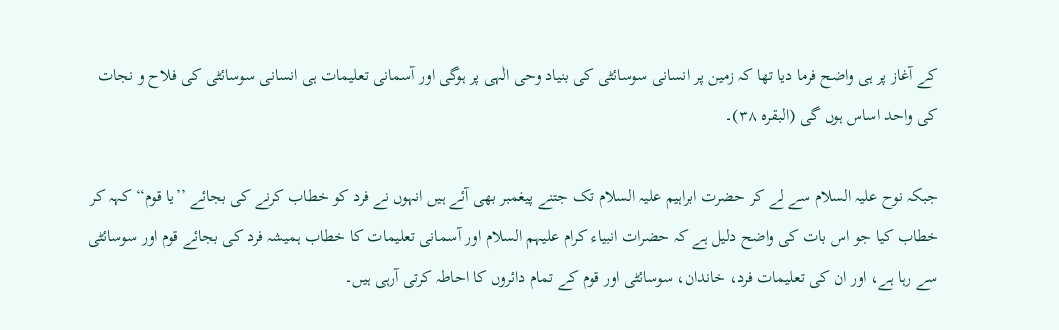کے آغاز پر ہی واضح فرما دیا تھا کہ زمین پر انسانی سوسائٹی کی بنیاد وحی الٰہی پر ہوگی اور آسمانی تعلیمات ہی انسانی سوسائٹی کی فلاح و نجات کی واحد اساس ہوں گی (البقرہ ۳۸)۔

جبکہ نوح علیہ السلام سے لے کر حضرت ابراہیم علیہ السلام تک جتنے پیغمبر بھی آئے ہیں انہوں نے فرد کو خطاب کرنے کی بجائے ’’یا قوم‘‘ کہہ کر خطاب کیا جو اس بات کی واضح دلیل ہے کہ حضرات انبیاء کرام علیہم السلام اور آسمانی تعلیمات کا خطاب ہمیشہ فرد کی بجائے قوم اور سوسائٹی سے رہا ہے، اور ان کی تعلیمات فرد، خاندان، سوسائٹی اور قوم کے تمام دائروں کا احاطہ کرتی آرہی ہیں۔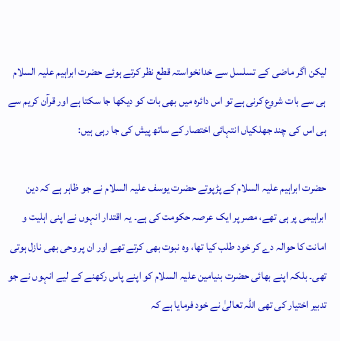لیکن اگر ماضی کے تسلسل سے خدانخواستہ قطع نظر کرتے ہوئے حضرت ابراہیم علیہ السلام ہی سے بات شروع کرنی ہے تو اس دائرہ میں بھی بات کو دیکھا جا سکتا ہے اور قرآن کریم سے ہی اس کی چند جھلکیاں انتہائی اختصار کے ساتھ پیش کی جا رہی ہیں:

حضرت ابراہیم علیہ السلام کے پڑپوتے حضرت یوسف علیہ السلام نے جو ظاہر ہے کہ دین ابراہیمی پر ہی تھے، مصر پر ایک عرصہ حکومت کی ہے۔ یہ اقتدار انہوں نے اپنی اہلیت و امانت کا حوالہ دے کر خود طلب کیا تھا، وہ نبوت بھی کرتے تھے اور ان پر وحی بھی نازل ہوتی تھی۔ بلکہ اپنے بھائی حضرت بنیامین علیہ السلام کو اپنے پاس رکھنے کے لیے انہوں نے جو تدبیر اختیار کی تھی اللہ تعالیٰ نے خود فرمایا ہے کہ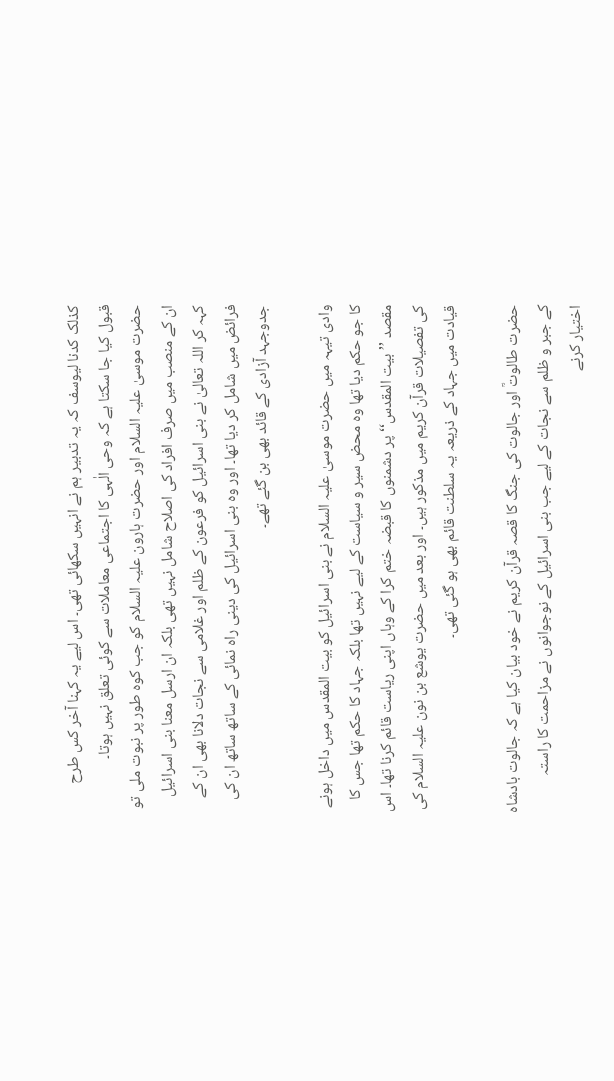کذلک کدنا لیوسف کہ یہ تدبیر ہم نے انہیں سکھائی تھی۔ اس لیے یہ کہنا آخر کس طرح قبول کیا جا سکتا ہے کہ وحی الٰہی کا اجتماعی معاملات سے کوئی تعلق نہیں ہوتا۔
حضرت موسیٰ علیہ السلام اور حضرت ہارون علیہ السلام کو جب کوہ طور پر نبوت ملی تو ان کے منصب میں صرف افراد کی اصلاح شامل نہیں تھی بلکہ ان ارسل معنا بنی اسرائیل کہہ کر اللہ تعالیٰ نے بنی اسرائیل کو فرعون کے ظلم اور غلامی سے نجات دلانا بھی ان کے فرائض میں شامل کر دیا تھا۔ اور وہ بنی اسرائیل کی دینی راہ نمائی کے ساتھ ساتھ ان کی جدوجہد آزادی کے قائد بھی بن گئے تھے۔

وادی تیہہ میں حضرت موسیٰ علیہ السلام نے بنی اسرائیل کو بیت المقدس میں داخل ہونے کا جو حکم دیا تھا وہ محض سیر و سیاست کے لیے نہیں تھا بلکہ جہاد کا حکم تھا جس کا مقصد ’’بیت المقدس‘‘ پر دشمنوں کا قبضہ ختم کرا کے وہاں اپنی ریاست قائم کرنا تھا۔ اس کی تفصیلات قرآن کریم میں مذکور ہیں۔ اور بعد میں حضرت یوشع بن نون علیہ السلام کی قیادت میں جہاد کے ذریعہ یہ سلطنت قائم بھی ہو گئی تھی۔

حضرت طالوتؒ اور جالوت کی جنگ کا قصہ قرآن کریم نے خود بیان کیا ہے کہ جالوت بادشاہ کے جبر و ظلم سے نجات کے لیے جب بنی اسرائیل کے نوجوانوں نے مزاحمت کا راستہ اختیار کرنے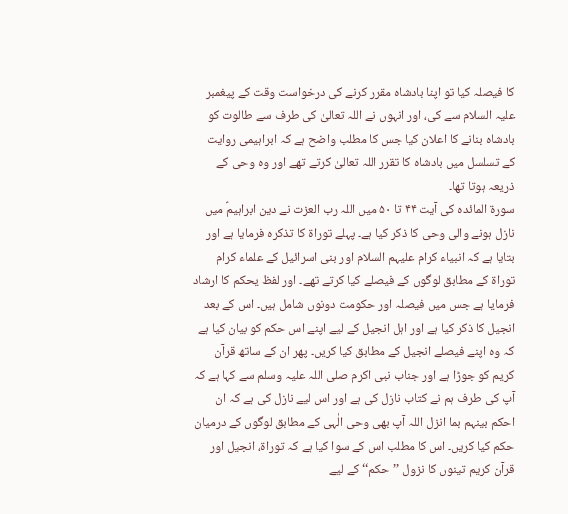کا فیصلہ کیا تو اپنا بادشاہ مقرر کرنے کی درخواست وقت کے پیغمبر علیہ السلام سے کی، اور انہوں نے اللہ تعالیٰ کی طرف سے طالوت کو بادشاہ بنانے کا اعلان کیا جس کا مطلب واضح ہے کہ ابراہیمی روایت کے تسلسل میں بادشاہ کا تقرر اللہ تعالیٰ کرتے تھے اور وہ وحی کے ذریعہ ہوتا تھا۔
سورۃ المائدہ کی آیت ۴۴ تا ۵۰ میں اللہ رب العزت نے دین ابراہیمؑ میں نازل ہونے والی وحی کا ذکر کیا ہے۔ پہلے توراۃ کا تذکرہ فرمایا ہے اور بتایا ہے کہ انبیاء کرام علیہم السلام اور بنی اسرائیل کے علماء کرام توراۃ کے مطابق لوگوں کے فیصلے کیا کرتے تھے۔ اور لفظ یحکم کا ارشاد فرمایا ہے جس میں فیصلہ اور حکومت دونوں شامل ہیں۔ اس کے بعد انجیل کا ذکر کیا ہے اور اہل انجیل کے لیے اپنے اس حکم کو بیان کیا ہے کہ وہ اپنے فیصلے انجیل کے مطابق کیا کریں۔ پھر ان کے ساتھ قرآن کریم کو جوڑا ہے اور جناب نبی اکرم صلی اللہ علیہ وسلم سے کہا ہے کہ آپ کی طرف ہم نے کتاب نازل کی ہے اور اس لیے نازل کی ہے کہ ان احکم بینہم بما انزل اللہ آپ بھی وحی الٰہی کے مطابق لوگوں کے درمیان حکم کیا کریں۔ اس کا مطلب اس کے سوا کیا ہے کہ توراۃ، انجیل اور قرآن کریم تینوں کا نزول ’’حکم‘‘ کے لیے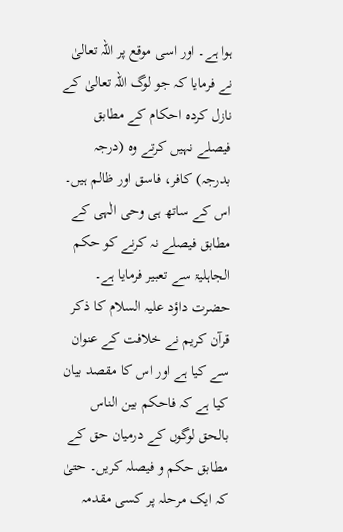ہوا ہے۔ اور اسی موقع پر اللہ تعالیٰ نے فرمایا کہ جو لوگ اللہ تعالیٰ کے نازل کردہ احکام کے مطابق فیصلے نہیں کرتے وہ (درجہ بدرجہ) کافر، فاسق اور ظالم ہیں۔ اس کے ساتھ ہی وحی الٰہی کے مطابق فیصلے نہ کرنے کو حکم الجاہلیۃ سے تعبیر فرمایا ہے۔
حضرت داؤد علیہ السلام کا ذکر قرآن کریم نے خلافت کے عنوان سے کیا ہے اور اس کا مقصد بیان کیا ہے کہ فاحکم بین الناس بالحق لوگوں کے درمیان حق کے مطابق حکم و فیصلہ کریں۔ حتیٰ کہ ایک مرحلہ پر کسی مقدمہ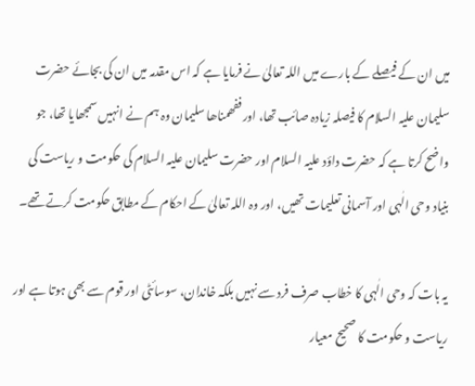میں ان کے فیصلے کے بارے میں اللہ تعالیٰ نے فرمایا ہے کہ اس مقدمہ میں ان کی بجائے حضرت سلیمان علیہ السلام کا فیصلہ زیادہ صائب تھا، اور ففھمناھا سلیمان وہ ہم نے انہیں سمجھایا تھا، جو واضح کرتا ہے کہ حضرت داؤد علیہ السلام اور حضرت سلیمان علیہ السلام کی حکومت و ریاست کی بنیاد وحی الٰہی اور آسمانی تعلیمات تھیں، اور وہ اللہ تعالیٰ کے احکام کے مطابق حکومت کرتے تھے۔

یہ بات کہ وحی الٰہی کا خطاب صرف فرد سے نہیں بلکہ خاندان، سوسائٹی اور قوم سے بھی ہوتا ہے اور ریاست و حکومت کا صحیح معیار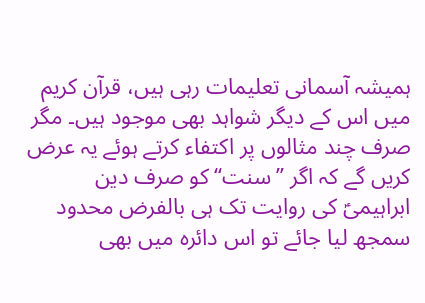ہمیشہ آسمانی تعلیمات رہی ہیں، قرآن کریم میں اس کے دیگر شواہد بھی موجود ہیں۔ مگر صرف چند مثالوں پر اکتفاء کرتے ہوئے یہ عرض کریں گے کہ اگر ’’سنت‘‘ کو صرف دین ابراہیمیؑ کی روایت تک ہی بالفرض محدود سمجھ لیا جائے تو اس دائرہ میں بھی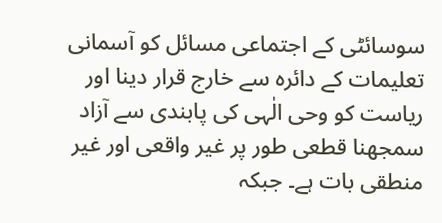سوسائٹی کے اجتماعی مسائل کو آسمانی تعلیمات کے دائرہ سے خارج قرار دینا اور ریاست کو وحی الٰہی کی پابندی سے آزاد سمجھنا قطعی طور پر غیر واقعی اور غیر منطقی بات ہے۔ جبکہ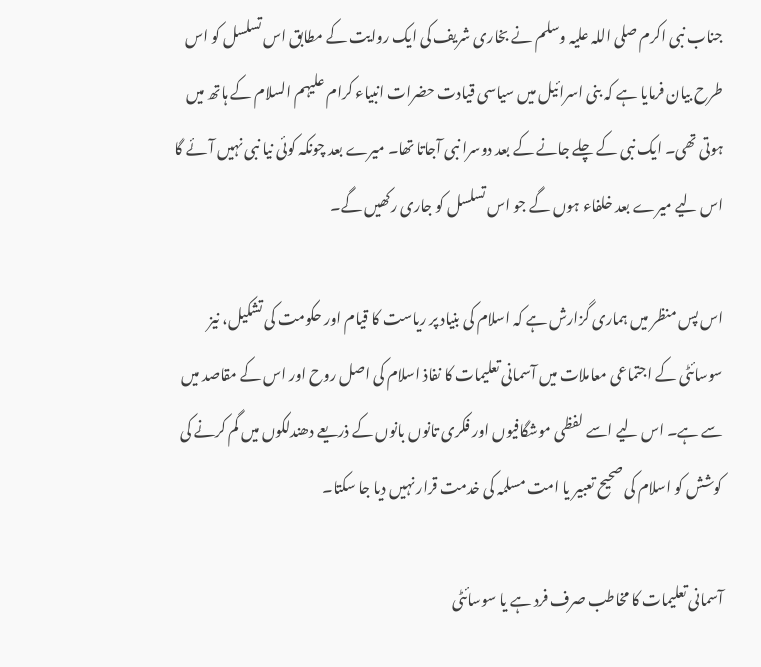جناب نبی اکرم صلی اللہ علیہ وسلم نے بخاری شریف کی ایک روایت کے مطابق اس تسلسل کو اس طرح بیان فرمایا ہے کہ بنی اسرائیل میں سیاسی قیادت حضرات انبیاء کرام علیہم السلام کے ہاتھ میں ہوتی تھی۔ ایک نبی کے چلے جانے کے بعد دوسرا نبی آجاتا تھا۔ میرے بعد چونکہ کوئی نیا نبی نہیں آئے گا اس لیے میرے بعد خلفاء ہوں گے جو اس تسلسل کو جاری رکھیں گے۔

اس پس منظر میں ہماری گزارش ہے کہ اسلام کی بنیاد پر ریاست کا قیام اور حکومت کی تشکیل، نیز سوسائٹی کے اجتماعی معاملات میں آسمانی تعلیمات کا نفاذ اسلام کی اصل روح اور اس کے مقاصد میں سے ہے۔ اس لیے اسے لفظی موشگافیوں اور فکری تانوں بانوں کے ذریعے دھندلکوں میں گم کرنے کی کوشش کو اسلام کی صحیح تعبیر یا امت مسلمہ کی خدمت قرار نہیں دیا جا سکتا۔

آسمانی تعلیمات کا مخاطب صرف فرد ہے یا سوسائٹی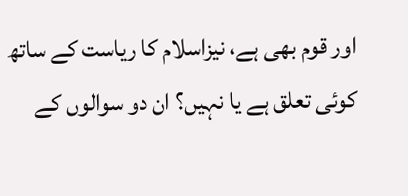اور قوم بھی ہے، نیزاسلام کا ریاست کے ساتھ کوئی تعلق ہے یا نہیں؟ ان دو سوالوں کے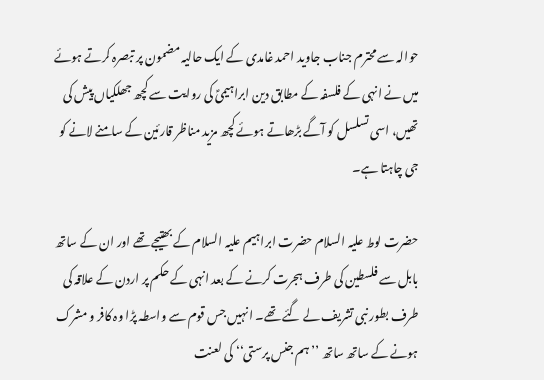حوالہ سے محترم جناب جاوید احمد غامدی کے ایک حالیہ مضمون پر تبصرہ کرتے ہوئے میں نے انہی کے فلسفہ کے مطابق دین ابراہیمیؑ کی روایت سے کچھ جھلکیاں پیش کی تھیں، اسی تسلسل کو آگے بڑھاتے ہوئے کچھ مزید مناظر قارئین کے سامنے لانے کو جی چاہتا ہے۔

حضرت لوط علیہ السلام حضرت ابراہیم علیہ السلام کے بھتیجے تھے اور ان کے ساتھ بابل سے فلسطین کی طرف ہجرت کرنے کے بعد انہی کے حکم پر اردن کے علاقہ کی طرف بطور نبی تشریف لے گئے تھے۔ انہیں جس قوم سے واسطہ پڑا وہ کافر و مشرک ہونے کے ساتھ ساتھ ’’ہم جنس پرستی‘‘ کی لعنت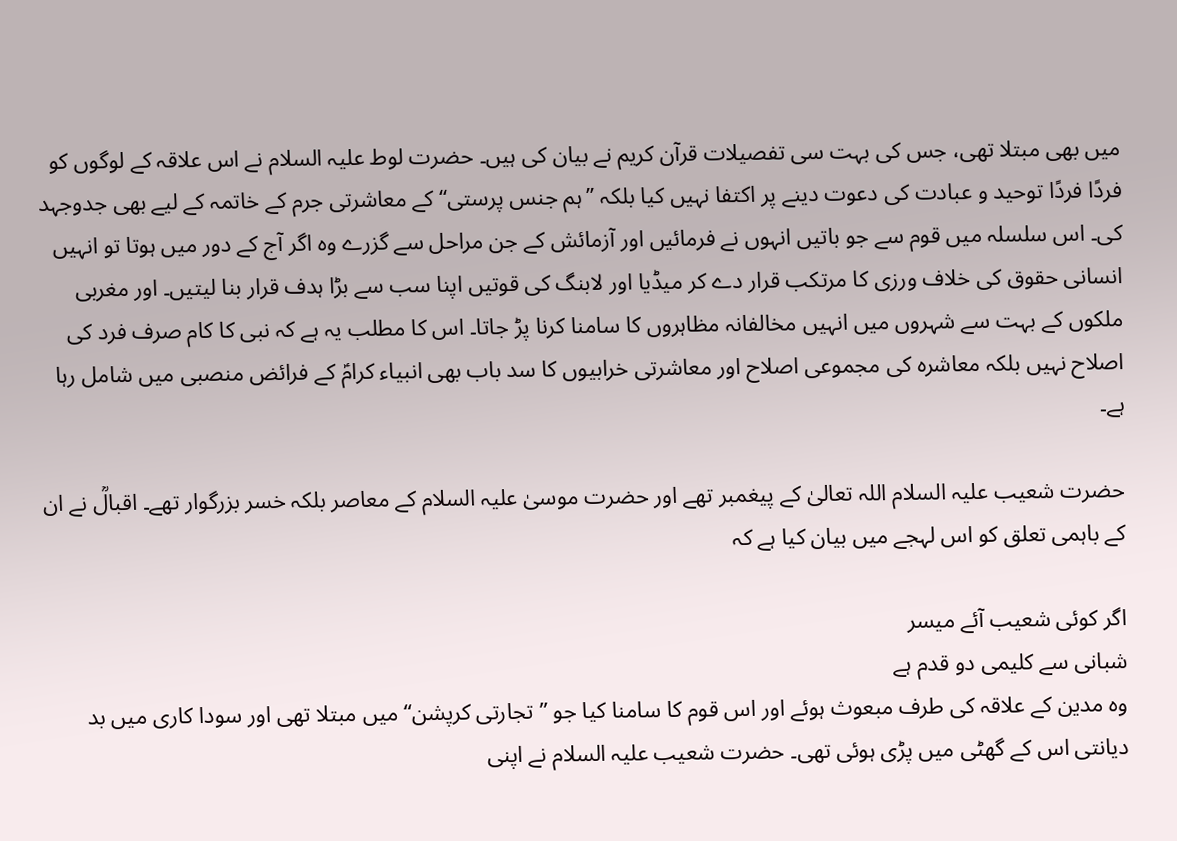میں بھی مبتلا تھی، جس کی بہت سی تفصیلات قرآن کریم نے بیان کی ہیں۔ حضرت لوط علیہ السلام نے اس علاقہ کے لوگوں کو فردًا فردًا توحید و عبادت کی دعوت دینے پر اکتفا نہیں کیا بلکہ ’’ہم جنس پرستی‘‘ کے معاشرتی جرم کے خاتمہ کے لیے بھی جدوجہد کی۔ اس سلسلہ میں قوم سے جو باتیں انہوں نے فرمائیں اور آزمائش کے جن مراحل سے گزرے وہ اگر آج کے دور میں ہوتا تو انہیں انسانی حقوق کی خلاف ورزی کا مرتکب قرار دے کر میڈیا اور لابنگ کی قوتیں اپنا سب سے بڑا ہدف قرار بنا لیتیں۔ اور مغربی ملکوں کے بہت سے شہروں میں انہیں مخالفانہ مظاہروں کا سامنا کرنا پڑ جاتا۔ اس کا مطلب یہ ہے کہ نبی کا کام صرف فرد کی اصلاح نہیں بلکہ معاشرہ کی مجموعی اصلاح اور معاشرتی خرابیوں کا سد باب بھی انبیاء کرامؑ کے فرائض منصبی میں شامل رہا ہے۔

حضرت شعیب علیہ السلام اللہ تعالیٰ کے پیغمبر تھے اور حضرت موسیٰ علیہ السلام کے معاصر بلکہ خسر بزرگوار تھے۔ اقبالؒ نے ان کے باہمی تعلق کو اس لہجے میں بیان کیا ہے کہ

اگر کوئی شعیب آئے میسر
شبانی سے کلیمی دو قدم ہے
وہ مدین کے علاقہ کی طرف مبعوث ہوئے اور اس قوم کا سامنا کیا جو ’’تجارتی کرپشن‘‘ میں مبتلا تھی اور سودا کاری میں بد دیانتی اس کے گھٹی میں پڑی ہوئی تھی۔ حضرت شعیب علیہ السلام نے اپنی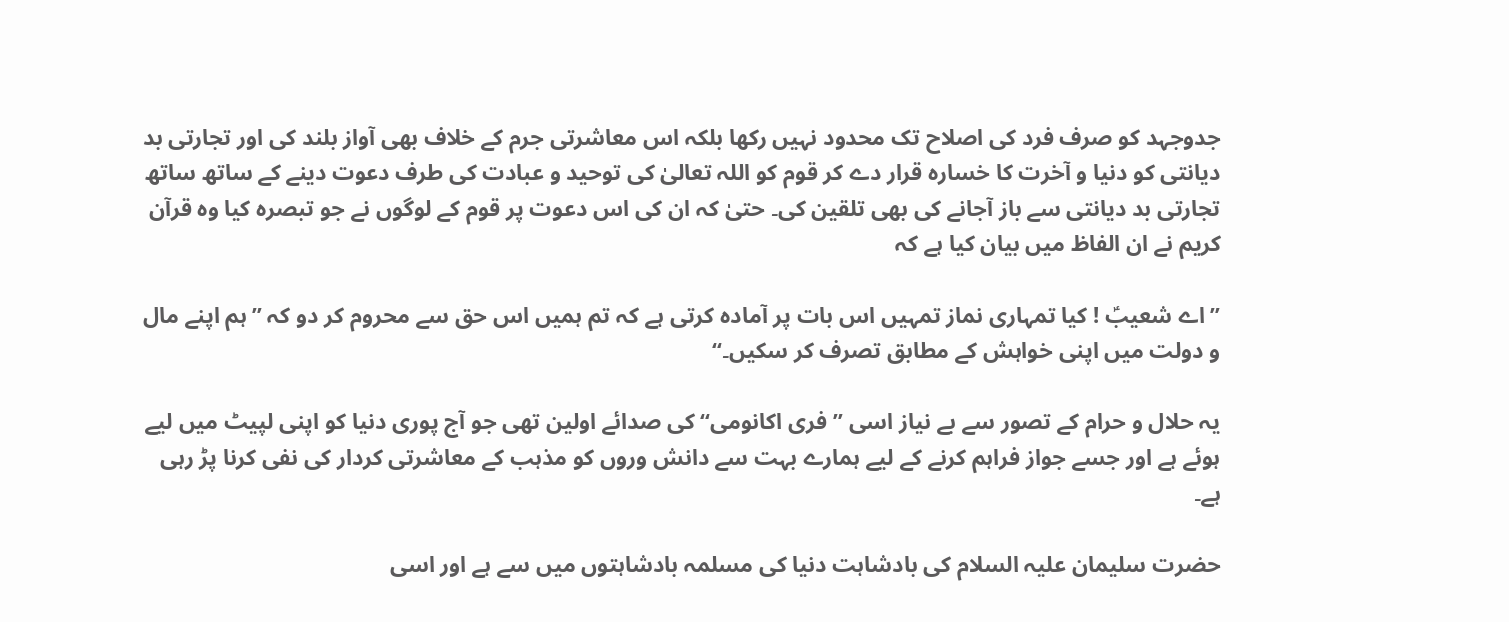جدوجہد کو صرف فرد کی اصلاح تک محدود نہیں رکھا بلکہ اس معاشرتی جرم کے خلاف بھی آواز بلند کی اور تجارتی بد دیانتی کو دنیا و آخرت کا خسارہ قرار دے کر قوم کو اللہ تعالیٰ کی توحید و عبادت کی طرف دعوت دینے کے ساتھ ساتھ تجارتی بد دیانتی سے باز آجانے کی بھی تلقین کی۔ حتیٰ کہ ان کی اس دعوت پر قوم کے لوگوں نے جو تبصرہ کیا وہ قرآن کریم نے ان الفاظ میں بیان کیا ہے کہ

’’اے شعیبؑ ! کیا تمہاری نماز تمہیں اس بات پر آمادہ کرتی ہے کہ تم ہمیں اس حق سے محروم کر دو کہ ’’ہم اپنے مال و دولت میں اپنی خواہش کے مطابق تصرف کر سکیں۔‘‘

یہ حلال و حرام کے تصور سے بے نیاز اسی ’’فری اکانومی‘‘ کی صدائے اولین تھی جو آج پوری دنیا کو اپنی لپیٹ میں لیے ہوئے ہے اور جسے جواز فراہم کرنے کے لیے ہمارے بہت سے دانش وروں کو مذہب کے معاشرتی کردار کی نفی کرنا پڑ رہی ہے۔

حضرت سلیمان علیہ السلام کی بادشاہت دنیا کی مسلمہ بادشاہتوں میں سے ہے اور اسی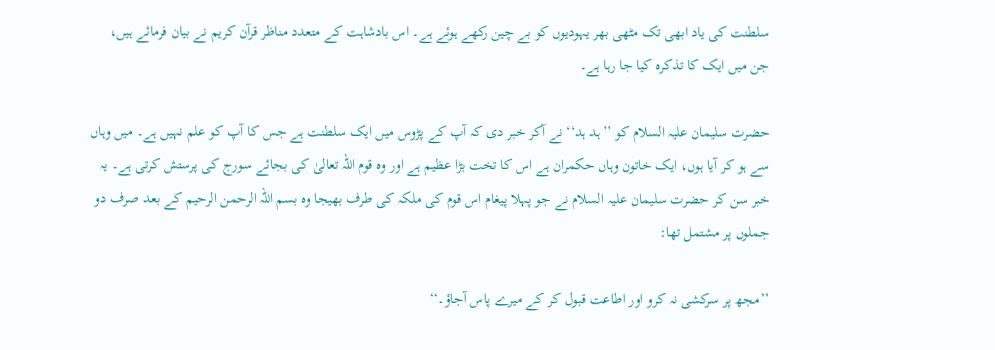سلطنت کی یاد ابھی تک مٹھی بھر یہودیوں کو بے چین رکھے ہوئے ہے۔ اس بادشاہت کے متعدد مناظر قرآن کریم نے بیان فرمائے ہیں، جن میں ایک کا تذکرہ کیا جا رہا ہے۔

حضرت سلیمان علیہ السلام کو ’’ہد ہد‘‘ نے آکر خبر دی کہ آپ کے پڑوس میں ایک سلطنت ہے جس کا آپ کو علم نہیں ہے۔ میں وہاں سے ہو کر آیا ہوں، ایک خاتون وہاں حکمران ہے اس کا تخت بڑا عظیم ہے اور وہ قوم اللہ تعالیٰ کی بجائے سورج کی پرستش کرتی ہے۔ یہ خبر سن کر حضرت سلیمان علیہ السلام نے جو پہلا پیغام اس قوم کی ملکہ کی طرف بھیجا وہ بسم اللہ الرحمن الرحیم کے بعد صرف دو جملوں پر مشتمل تھا:

’’مجھ پر سرکشی نہ کرو اور اطاعت قبول کر کے میرے پاس آجاؤ۔‘‘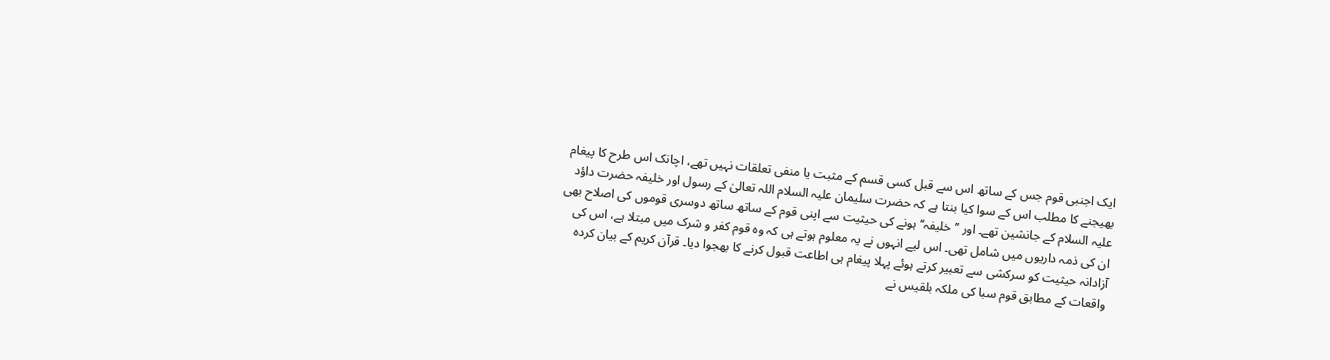ایک اجنبی قوم جس کے ساتھ اس سے قبل کسی قسم کے مثبت یا منفی تعلقات نہیں تھے، اچانک اس طرح کا پیغام بھیجنے کا مطلب اس کے سوا کیا بنتا ہے کہ حضرت سلیمان علیہ السلام اللہ تعالیٰ کے رسول اور خلیفہ حضرت داؤد علیہ السلام کے جانشین تھے۔ اور ’’خلیفہ‘‘ ہونے کی حیثیت سے اپنی قوم کے ساتھ ساتھ دوسری قوموں کی اصلاح بھی ان کی ذمہ داریوں میں شامل تھی۔ اس لیے انہوں نے یہ معلوم ہوتے ہی کہ وہ قوم کفر و شرک میں مبتلا ہے، اس کی آزادانہ حیثیت کو سرکشی سے تعبیر کرتے ہوئے پہلا پیغام ہی اطاعت قبول کرنے کا بھجوا دیا۔ قرآن کریم کے بیان کردہ واقعات کے مطابق قوم سبا کی ملکہ بلقیس نے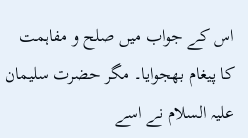اس کے جواب میں صلح و مفاہمت کا پیغام بھجوایا۔ مگر حضرت سلیمان علیہ السلام نے اسے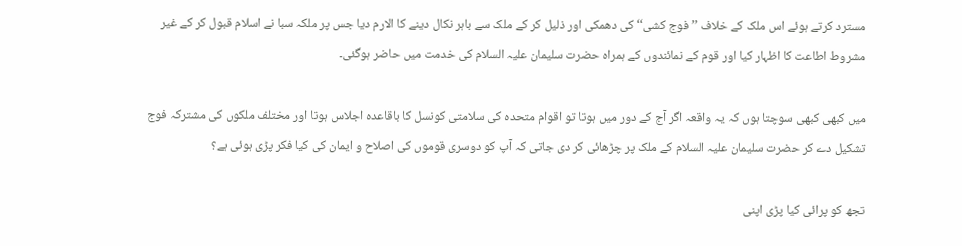مسترد کرتے ہوئے اس ملک کے خلاف ’’فوج کشی‘‘ کی دھمکی اور ذلیل کر کے ملک سے باہر نکال دینے کا الارم دیا جس پر ملکہ سبا نے اسلام قبول کر کے غیر مشروط اطاعت کا اظہار کیا اور قوم کے نمائندوں کے ہمراہ حضرت سلیمان علیہ السلام کی خدمت میں حاضر ہوگئی۔

میں کبھی کبھی سوچتا ہوں کہ یہ واقعہ اگر آج کے دور میں ہوتا تو اقوام متحدہ کی سلامتی کونسل کا باقاعدہ اجلاس ہوتا اور مختلف ملکوں کی مشترکہ فوج تشکیل دے کر حضرت سلیمان علیہ السلام کے ملک پر چڑھائی کر دی جاتی کہ آپ کو دوسری قوموں کی اصلاح و ایمان کی کیا فکر پڑی ہوئی ہے؟

تجھ کو پرائی کیا پڑی اپنی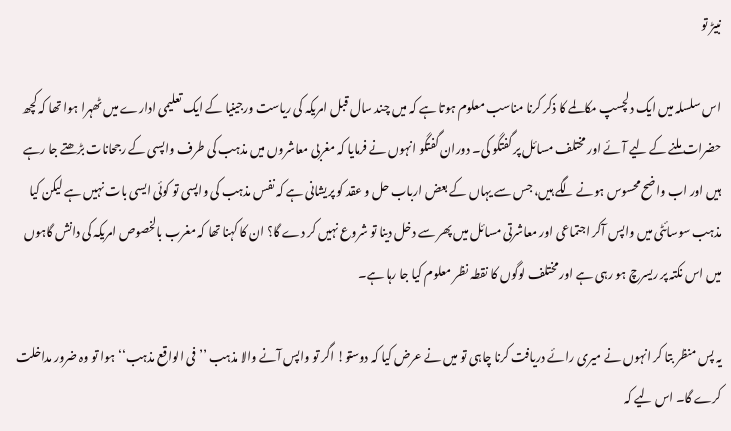نبیڑ تو

اس سلسلہ میں ایک دلچسپ مکالمے کا ذکر کرنا مناسب معلوم ہوتا ہے کہ میں چند سال قبل امریکہ کی ریاست ورجینیا کے ایک تعلیمی ادارے میں ٹھہرا ہوا تھا کہ کچھ حضرات ملنے کے لیے آئے اور مختلف مسائل پر گفتگو کی۔ دوران گفتگو انہوں نے فرمایا کہ مغربی معاشروں میں مذہب کی طرف واپسی کے رجحانات بڑھتے جا رہے ہیں اور اب واضح محسوس ہونے لگے ہیں، جس سے یہاں کے بعض ارباب حل و عقد کو پریشانی ہے کہ نفس مذہب کی واپسی تو کوئی ایسی بات نہیں ہے لیکن کیا مذہب سوسائٹی میں واپس آکر اجتماعی اور معاشرتی مسائل میں پھر سے دخل دینا تو شروع نہیں کر دے گا؟ ان کا کہنا تھا کہ مغرب بالخصوص امریکہ کی دانش گاہوں میں اس نکتہ پر ریسرچ ہو رہی ہے اور مختلف لوگوں کا نقطہ نظر معلوم کیا جا رہا ہے۔

یہ پس منظر بتا کر انہوں نے میری رائے دریافت کرنا چاہی تو میں نے عرض کیا کہ دوستو! اگر تو واپس آنے والا مذہب ’’فی الواقع مذہب‘‘ ہوا تو وہ ضرور مداخلت کرے گا۔ اس لیے کہ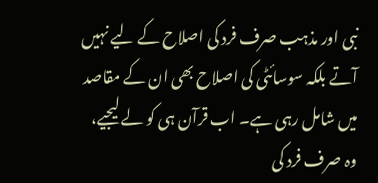نبی اور مذہب صرف فرد کی اصلاح کے لیے نہیں آتے بلکہ سوسائٹی کی اصلاح بھی ان کے مقاصد میں شامل رہی ہے۔ اب قرآن ہی کو لے لیجیے، وہ صرف فرد کی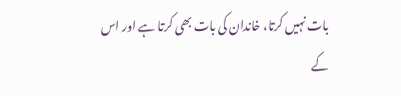بات نہیں کرتا، خاندان کی بات بھی کرتا ہے اور اس کے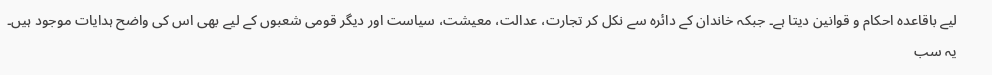لیے باقاعدہ احکام و قوانین دیتا ہے۔ جبکہ خاندان کے دائرہ سے نکل کر تجارت، عدالت، معیشت، سیاست اور دیگر قومی شعبوں کے لیے بھی اس کی واضح ہدایات موجود ہیں۔ یہ سب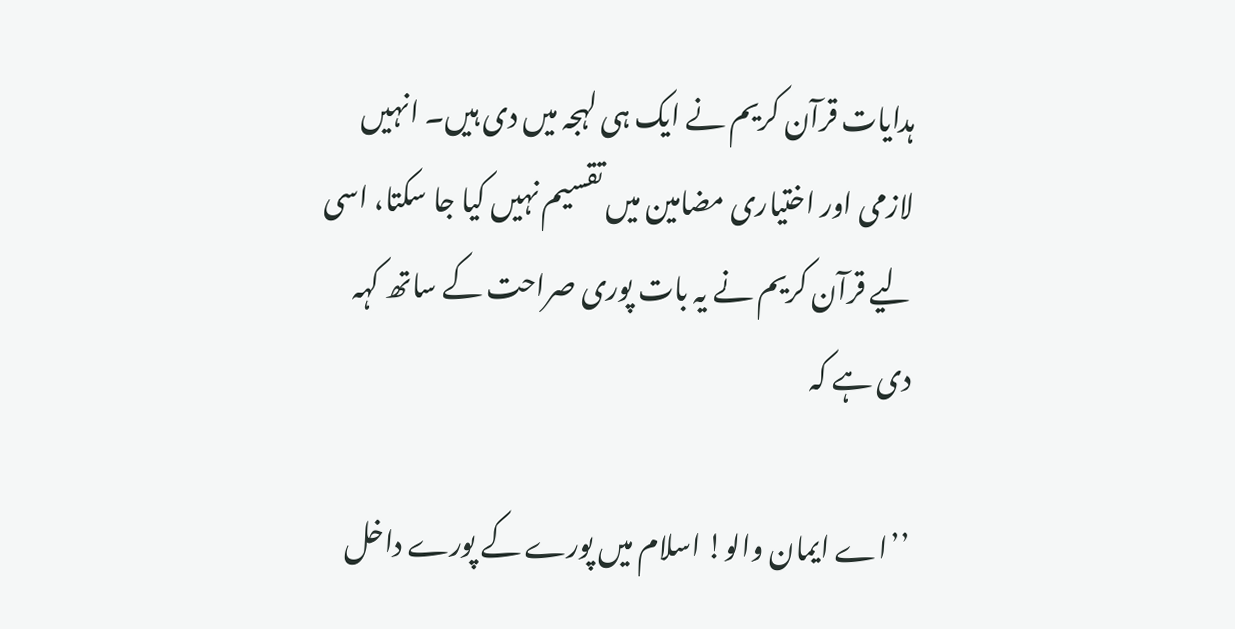ہدایات قرآن کریم نے ایک ہی لہجہ میں دی ہیں۔ انہیں لازمی اور اختیاری مضامین میں تقسیم نہیں کیا جا سکتا، اسی لیے قرآن کریم نے یہ بات پوری صراحت کے ساتھ کہہ دی ہے کہ

’’اے ایمان والو! اسلام میں پورے کے پورے داخل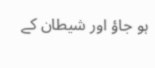ہو جاؤ اور شیطان کے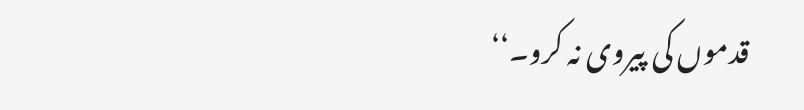قدموں کی پیروی نہ کرو۔‘‘